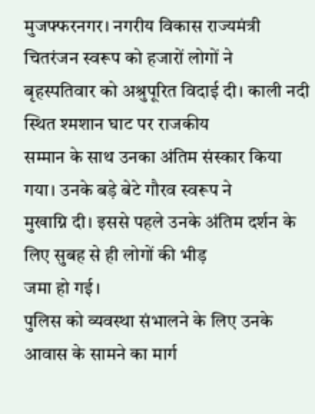मुजफ्फरनगर। नगरीय विकास राज्यमंत्री चितरंजन स्वरूप को हजारों लोगों ने
बृहस्पतिवार को अश्रुपूरित विदाई दी। काली नदी स्थित श्मशान घाट पर राजकीय
सम्मान के साथ उनका अंतिम संस्कार किया गया। उनके बड़े बेटे गौरव स्वरूप ने
मुखाग्नि दी। इससे पहले उनके अंतिम दर्शन के लिए सुबह से ही लोगों की भीड़
जमा हो गई।
पुलिस को व्यवस्था संभालने के लिए उनके आवास के सामने का मार्ग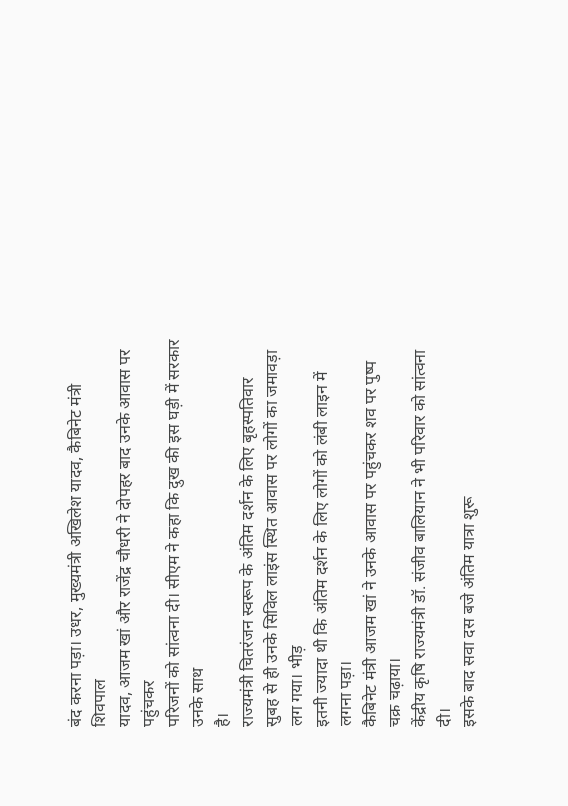बंद करना पड़ा। उधर, मुख्यमंत्री अखिलेश यादव, कैबिनेट मंत्री शिवपाल
यादव, आजम खां और राजेंद्र चौधरी ने दोपहर बाद उनके आवास पर पहुंचकर
परिजनों को सांत्वना दी। सीएम ने कहा कि दुख की इस घड़ी में सरकार उनके साथ
है।
राज्यमंत्री चितरंजन स्वरूप के अंतिम दर्शन के लिए बृहस्पतिवार
सुबह से ही उनके सिविल लाइंस स्थित आवास पर लोगों का जमावड़ा लग गया। भीड़
इतनी ज्यादा थी कि अंतिम दर्शन के लिए लोगों को लंबी लाइन में लगना पड़ा।
कैबिनेट मंत्री आजम खां ने उनके आवास पर पहुंचकर शव पर पुष्प चक्र चढ़ाया।
केंद्रीय कृषि राज्यमंत्री डॉ. संजीव बालियान ने भी परिवार को सांत्वना दी।
इसके बाद सवा दस बजे अंतिम यात्रा शुरू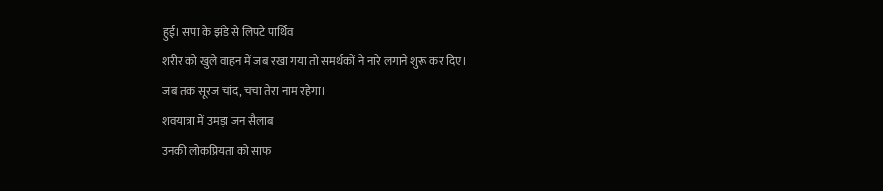हुई। सपा के झंडे से लिपटे पार्थिव
शरीर को खुले वाहन में जब रखा गया तो समर्थकों ने नारे लगाने शुरू कर दिए।
जब तक सूरज चांद, चचा तेरा नाम रहेगा।
शवयात्रा में उमड़ा जन सैलाब
उनकी लोकप्रियता को साफ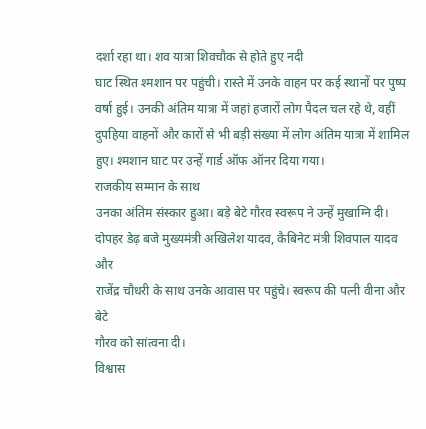दर्शा रहा था। शव यात्रा शिवचौक से होते हुए नदी
घाट स्थित श्मशान पर पहुंची। रास्ते में उनके वाहन पर कई स्थानों पर पुष्प
वर्षा हुई। उनकी अंतिम यात्रा में जहां हजारों लोग पैदल चल रहे थे, वहीं
दुपहिया वाहनों और कारों से भी बड़ी संख्या में लोग अंतिम यात्रा में शामिल
हुए। श्मशान घाट पर उन्हें गार्ड ऑफ ऑनर दिया गया।
राजकीय सम्मान के साथ
उनका अंतिम संस्कार हुआ। बड़े बेटे गौरव स्वरूप ने उन्हें मुखाग्नि दी।
दोपहर डेढ़ बजे मुख्यमंत्री अखिलेश यादव, कैबिनेट मंत्री शिवपाल यादव और
राजेंद्र चौधरी के साथ उनके आवास पर पहुंचे। स्वरूप की पत्नी वीना और बेटे
गौरव को सांत्वना दी।
विश्वास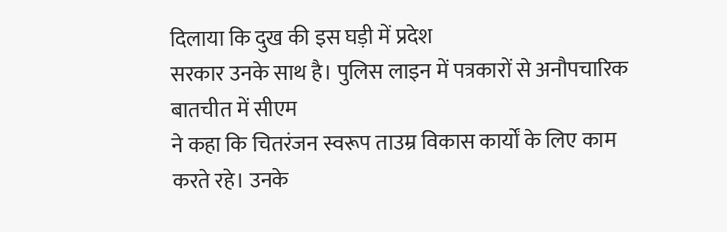दिलाया कि दुख की इस घड़ी में प्रदेश
सरकार उनके साथ है। पुलिस लाइन में पत्रकारों से अनौपचारिक बातचीत में सीएम
ने कहा कि चितरंजन स्वरूप ताउम्र विकास कार्यों के लिए काम करते रहे। उनके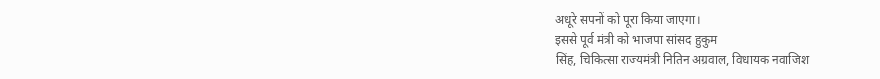अधूरे सपनों को पूरा किया जाएगा।
इससे पूर्व मंत्री को भाजपा सांसद हुकुम
सिंह, चिकित्सा राज्यमंत्री नितिन अग्रवाल, विधायक नवाजिश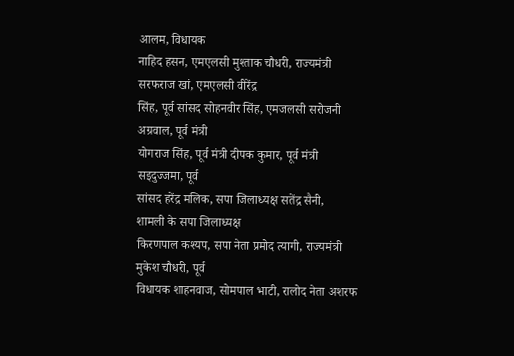आलम, विधायक
नाहिद हसन, एमएलसी मुश्ताक चौधरी, राज्यमंत्री सरफराज खां, एमएलसी वीरेंद्र
सिंह, पूर्व सांसद सोहनवीर सिंह, एमजलसी सरोजनी अग्रवाल, पूर्व मंत्री
योगराज सिंह, पूर्व मंत्री दीपक कुमार, पूर्व मंत्री सइदुज्जमा, पूर्व
सांसद हरेंद्र मलिक, सपा जिलाध्यक्ष सतेंद्र सैनी,
शामली के सपा जिलाध्यक्ष
किरणपाल कश्यप, सपा नेता प्रमोद त्यागी, राज्यमंत्री मुकेश चौधरी, पूर्व
विधायक शाहनवाज, सोमपाल भाटी, रालोद नेता अशरफ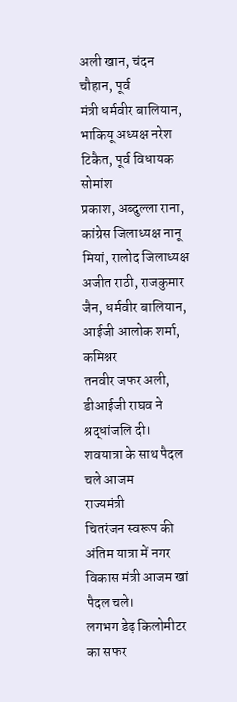अली खान, चंदन चौहान, पूर्व
मंत्री धर्मवीर बालियान, भाकियू अध्यक्ष नरेश टिकैत, पूर्व विधायक सोमांश
प्रकाश, अब्दुल्ला राना, कांग्रेस जिलाध्यक्ष नानू मियां, रालोद जिलाध्यक्ष
अजीत राठी, राजकुमार जैन, धर्मवीर बालियान, आईजी आलोक शर्मा, कमिश्नर
तनवीर जफर अली, डीआईजी राघव ने श्रद्धांजलि दी।
शवयात्रा के साथ पैदल चले आजम
राज्यमंत्री
चितरंजन स्वरूप की अंतिम यात्रा में नगर विकास मंत्री आजम खां पैदल चले।
लगभग डेढ़ किलोमीटर का सफर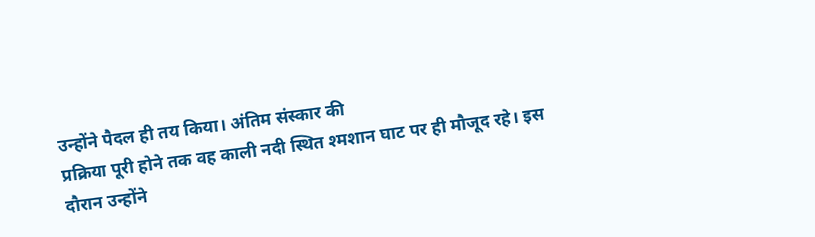उन्होंने पैदल ही तय किया। अंतिम संस्कार की
प्रक्रिया पूरी होने तक वह काली नदी स्थित श्मशान घाट पर ही मौजूद रहे। इस
दौरान उन्होंने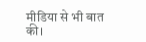मीडिया से भी बात की।